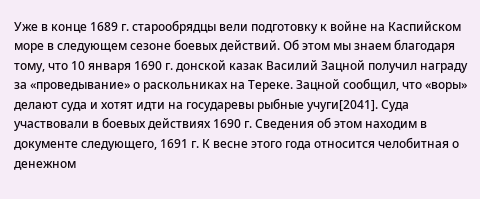Уже в конце 1689 г. старообрядцы вели подготовку к войне на Каспийском море в следующем сезоне боевых действий. Об этом мы знаем благодаря тому, что 10 января 1690 г. донской казак Василий Зацной получил награду за «проведывание» о раскольниках на Тереке. Зацной сообщил, что «воры» делают суда и хотят идти на государевы рыбные учуги[2041]. Суда участвовали в боевых действиях 1690 г. Сведения об этом находим в документе следующего, 1691 г. К весне этого года относится челобитная о денежном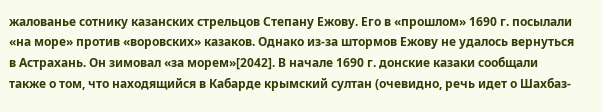жалованье сотнику казанских стрельцов Степану Ежову. Его в «прошлом» 1690 г. посылали «на море» против «воровских» казаков. Однако из-за штормов Ежову не удалось вернуться в Астрахань. Он зимовал «за морем»[2042]. В начале 1690 г. донские казаки сообщали также о том, что находящийся в Кабарде крымский султан (очевидно, речь идет о Шахбаз-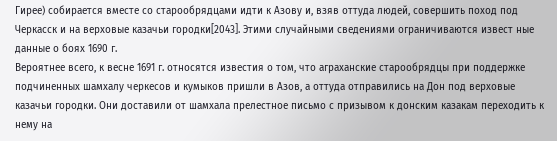Гирее) собирается вместе со старообрядцами идти к Азову и, взяв оттуда людей, совершить поход под Черкасск и на верховые казачьи городки[2043]. Этими случайными сведениями ограничиваются извест ные данные о боях 1690 г.
Вероятнее всего, к весне 1691 г. относятся известия о том, что аграханские старообрядцы при поддержке подчиненных шамхалу черкесов и кумыков пришли в Азов, а оттуда отправились на Дон под верховые казачьи городки. Они доставили от шамхала прелестное письмо с призывом к донским казакам переходить к нему на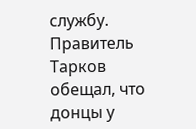службу. Правитель Тарков обещал, что донцы у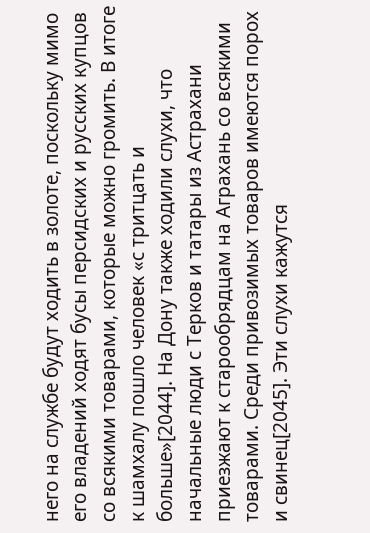него на службе будут ходить в золоте, поскольку мимо его владений ходят бусы персидских и русских купцов со всякими товарами, которые можно громить. В итоге к шамхалу пошло человек «с тритцать и больше»[2044]. На Дону также ходили слухи, что начальные люди с Терков и татары из Астрахани приезжают к старообрядцам на Аграхань со всякими товарами. Среди привозимых товаров имеются порох и свинец[2045]. Эти слухи кажутся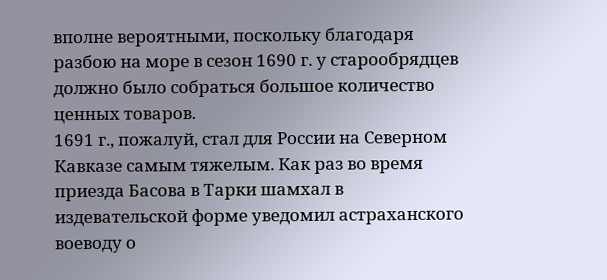вполне вероятными, поскольку благодаря разбою на море в сезон 1690 г. у старообрядцев должно было собраться большое количество ценных товаров.
1691 г., пожалуй, стал для России на Северном Кавказе самым тяжелым. Как раз во время приезда Басова в Тарки шамхал в издевательской форме уведомил астраханского воеводу о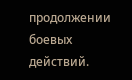продолжении боевых действий.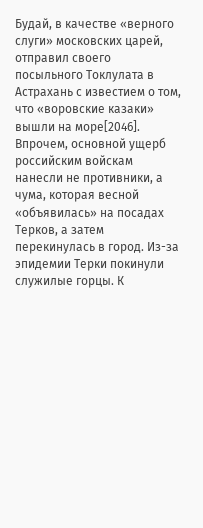Будай, в качестве «верного слуги» московских царей, отправил своего посыльного Токлулата в Астрахань с известием о том, что «воровские казаки» вышли на море[2046]. Впрочем, основной ущерб российским войскам нанесли не противники, а чума, которая весной «объявилась» на посадах Терков, а затем перекинулась в город. Из-за эпидемии Терки покинули служилые горцы. К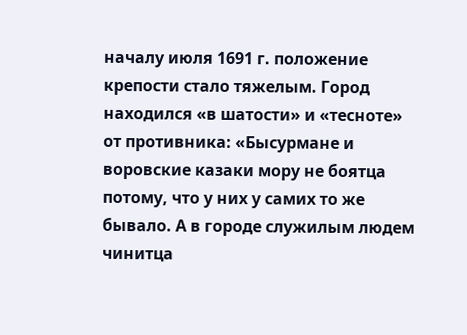началу июля 1691 г. положение крепости стало тяжелым. Город находился «в шатости» и «тесноте» от противника: «Бысурмане и воровские казаки мору не боятца потому, что у них у самих то же бывало. А в городе служилым людем чинитца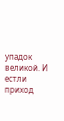упадок великой. И естли приход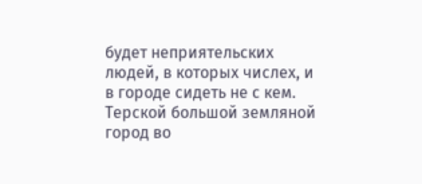будет неприятельских людей, в которых числех, и в городе сидеть не с кем. Терской большой земляной город во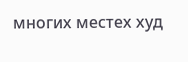многих местех худ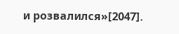и розвалился»[2047].